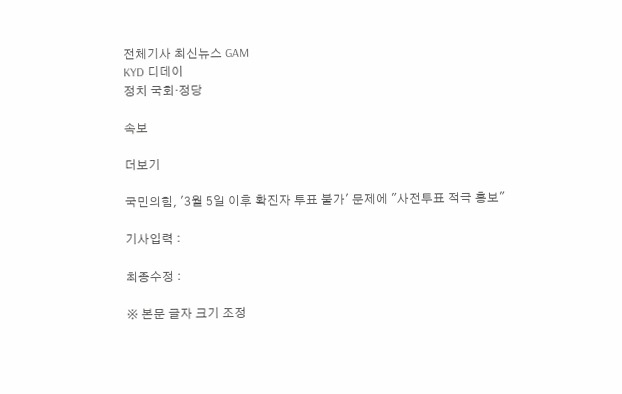전체기사 최신뉴스 GAM
KYD 디데이
정치 국회·정당

속보

더보기

국민의힘, '3월 5일 이후 확진자 투표 불가' 문제에 "사전투표 적극 홍보"

기사입력 :

최종수정 :

※ 본문 글자 크기 조정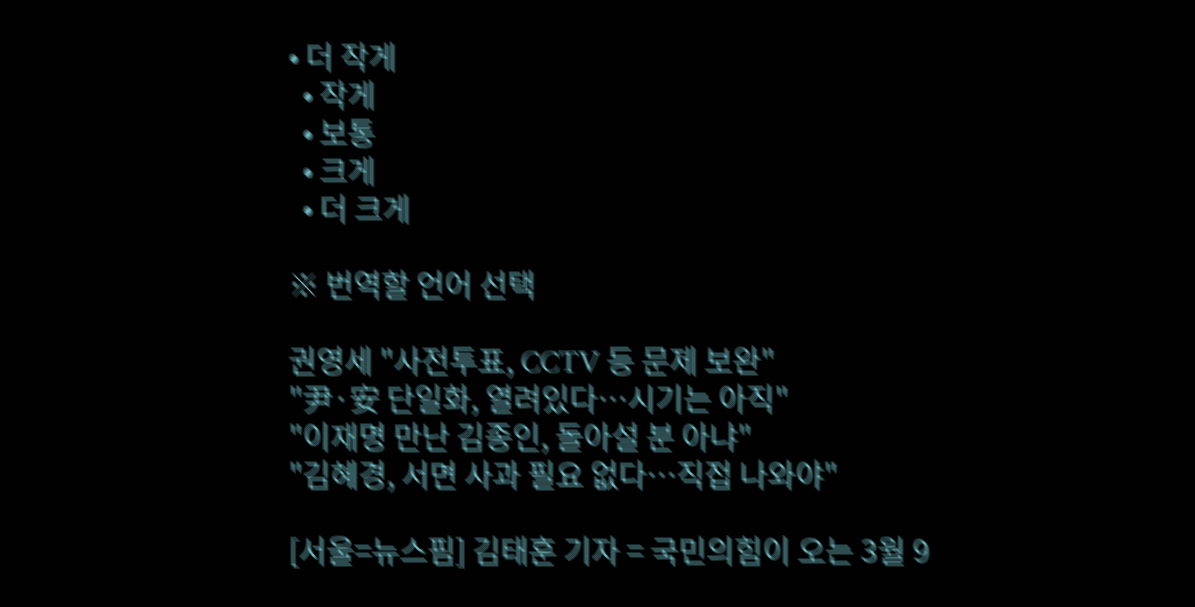• 더 작게
  • 작게
  • 보통
  • 크게
  • 더 크게

※ 번역할 언어 선택

권영세 "사전투표, CCTV 등 문제 보완"
"尹·安 단일화, 열려있다…시기는 아직"
"이재명 만난 김종인, 돌아설 분 아냐"
"김혜경, 서면 사과 필요 없다…직접 나와야"

[서울=뉴스핌] 김태훈 기자 = 국민의힘이 오는 3월 9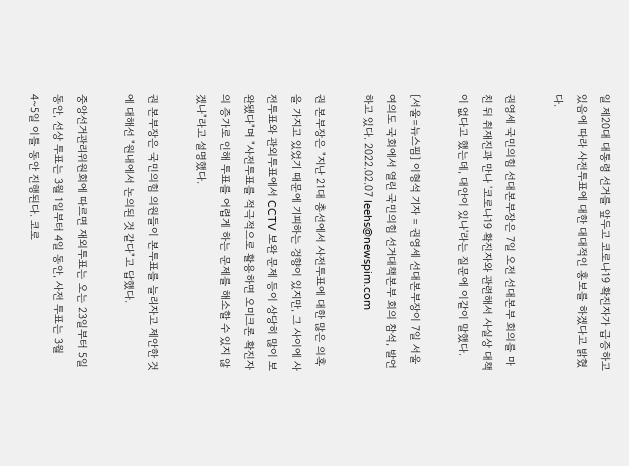일 제20대 대통령 선거를 앞두고 코로나19 확진자가 급증하고 있음에 따라 사전투표에 대한 대대적인 홍보를 하겠다고 밝혔다.

권영세 국민의힘 선대본부장은 7일 오전 선대본부 회의를 마친 뒤 취재진과 만나 '코로나19 확진자와 관련해서 사실상 대책이 없다고 했는데, 대안이 있나'라는 질문에 이같이 말했다.

[서울=뉴스핌] 이형석 기자 = 권영세 선대본부장이 7일 서울 여의도 국회에서 열린 국민의힘 선거대책본부 회의 참석, 발언하고 있다. 2022.02.07 leehs@newspim.com

권 본부장은 "지난 21대 총선에서 사전투표에 대한 많은 의혹을 가지고 있었기 때문에 기피하는 겅향이 있지만, 그 사이에 사전투표와 관외투표에서 CCTV 보완 문제 등이 상당히 많이 보완됐다"며 "사전투표를 적극적으로 활용하면 오미크론 확진자의 증가로 인해 투표를 어렵게 하는 문제를 해소할 수 있지 않겠나"라고 설명했다.

권 본부장은 국민의힘 의원들이 본투표를 늘리자고 제안한 것에 대해선 "원내에서 논의된 것 같다"고 답했다.

중앙선거관리위원회에 따르면 재외투표는 오는 23일부터 5일 동안, 선상 투표는 3월 1일부터 4일 동안, 사전 투표는 3월 4~5일 이틀 동안 진행된다. 코로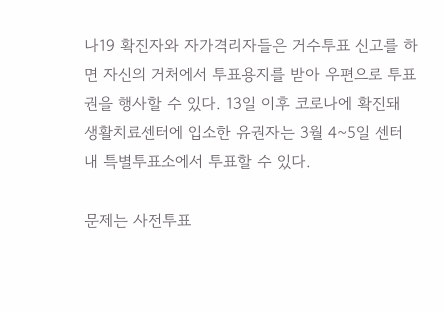나19 확진자와 자가격리자들은 거수투표 신고를 하면 자신의 거처에서 투표용지를 받아 우편으로 투표권을 행사할 수 있다. 13일 이후 코로나에 확진돼 생활치료센터에 입소한 유권자는 3월 4~5일 센터 내 특별투표소에서 투표할 수 있다.

문제는 사전투표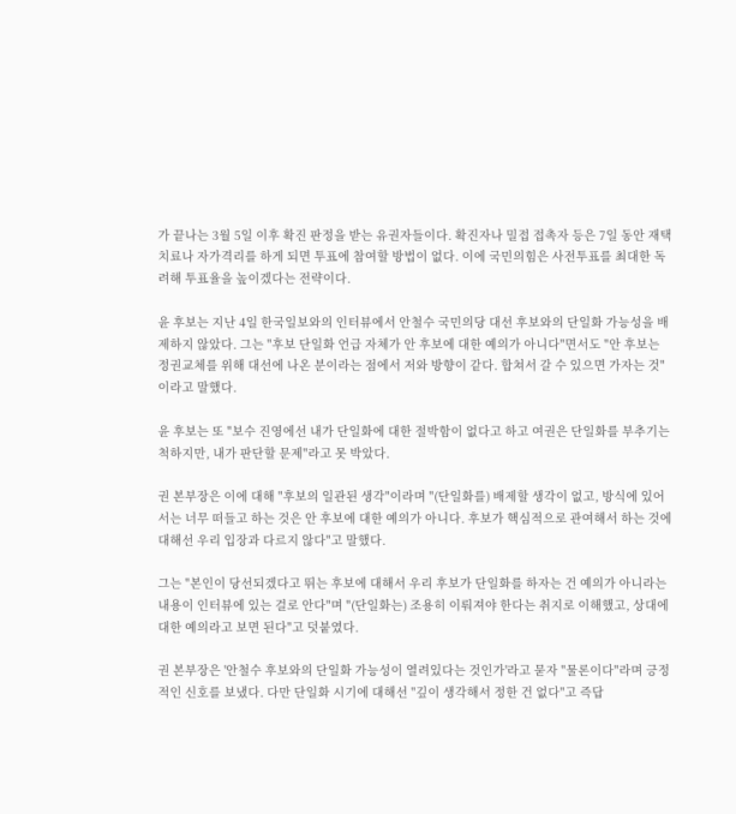가 끝나는 3월 5일 이후 확진 판정을 받는 유권자들이다. 확진자나 밀접 접촉자 등은 7일 동안 재택치료나 자가격리를 하게 되면 투표에 참여할 방법이 없다. 이에 국민의힘은 사전투표를 최대한 독려해 투표율을 높이겠다는 전략이다.

윤 후보는 지난 4일 한국일보와의 인터뷰에서 안철수 국민의당 대선 후보와의 단일화 가능성을 배제하지 않았다. 그는 "후보 단일화 언급 자체가 안 후보에 대한 예의가 아니다"면서도 "안 후보는 정권교체를 위해 대선에 나온 분이라는 점에서 저와 방향이 같다. 합쳐서 갈 수 있으면 가자는 것"이라고 말했다.

윤 후보는 또 "보수 진영에선 내가 단일화에 대한 절박함이 없다고 하고 여권은 단일화를 부추기는 척하지만, 내가 판단할 문제"라고 못 박았다.

권 본부장은 이에 대해 "후보의 일관된 생각"이라며 "(단일화를) 배제할 생각이 없고, 방식에 있어서는 너무 떠들고 하는 것은 안 후보에 대한 예의가 아니다. 후보가 핵심적으로 관여해서 하는 것에 대해선 우리 입장과 다르지 않다"고 말했다.

그는 "본인이 당선되겠다고 뛰는 후보에 대해서 우리 후보가 단일화를 하자는 건 예의가 아니라는 내용이 인터뷰에 있는 걸로 안다"며 "(단일화는) 조용히 이뤄져야 한다는 취지로 이해했고, 상대에 대한 예의라고 보면 된다"고 덧붙였다.

권 본부장은 '안철수 후보와의 단일화 가능성이 열려있다는 것인가'라고 묻자 "물론이다"라며 긍정적인 신호를 보냈다. 다만 단일화 시기에 대해선 "깊이 생각해서 정한 건 없다"고 즉답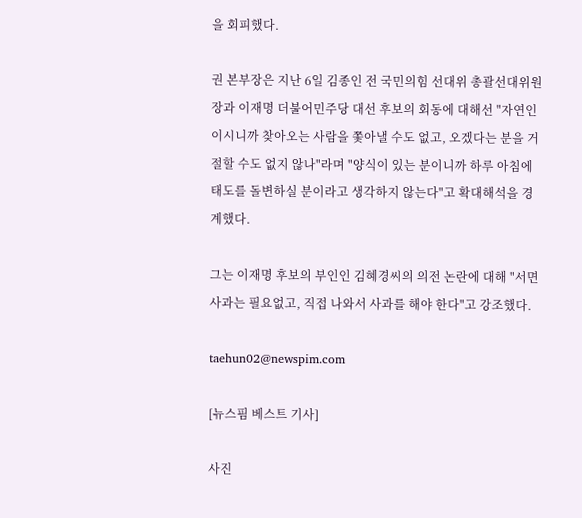을 회피했다.

권 본부장은 지난 6일 김종인 전 국민의힘 선대위 총괄선대위원장과 이재명 더불어민주당 대선 후보의 회동에 대해선 "자연인이시니까 찾아오는 사람을 쫓아낼 수도 없고, 오겠다는 분을 거절할 수도 없지 않나"라며 "양식이 있는 분이니까 하루 아침에 태도를 돌변하실 분이라고 생각하지 않는다"고 확대해석을 경계했다.

그는 이재명 후보의 부인인 김혜경씨의 의전 논란에 대해 "서면 사과는 필요없고, 직접 나와서 사과를 해야 한다"고 강조했다.

taehun02@newspim.com

[뉴스핌 베스트 기사]

사진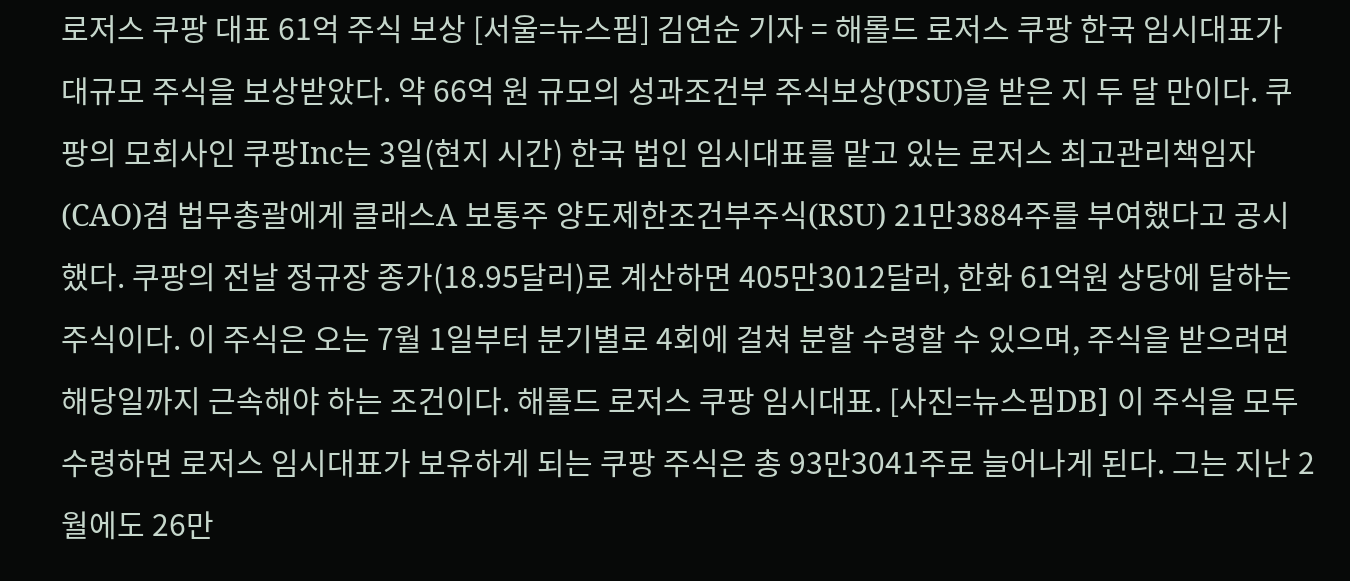로저스 쿠팡 대표 61억 주식 보상 [서울=뉴스핌] 김연순 기자 = 해롤드 로저스 쿠팡 한국 임시대표가 대규모 주식을 보상받았다. 약 66억 원 규모의 성과조건부 주식보상(PSU)을 받은 지 두 달 만이다. 쿠팡의 모회사인 쿠팡Inc는 3일(현지 시간) 한국 법인 임시대표를 맡고 있는 로저스 최고관리책임자(CAO)겸 법무총괄에게 클래스A 보통주 양도제한조건부주식(RSU) 21만3884주를 부여했다고 공시했다. 쿠팡의 전날 정규장 종가(18.95달러)로 계산하면 405만3012달러, 한화 61억원 상당에 달하는 주식이다. 이 주식은 오는 7월 1일부터 분기별로 4회에 걸쳐 분할 수령할 수 있으며, 주식을 받으려면 해당일까지 근속해야 하는 조건이다. 해롤드 로저스 쿠팡 임시대표. [사진=뉴스핌DB] 이 주식을 모두 수령하면 로저스 임시대표가 보유하게 되는 쿠팡 주식은 총 93만3041주로 늘어나게 된다. 그는 지난 2월에도 26만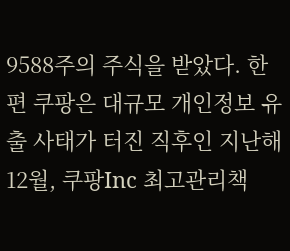9588주의 주식을 받았다. 한편 쿠팡은 대규모 개인정보 유출 사태가 터진 직후인 지난해 12월, 쿠팡Inc 최고관리책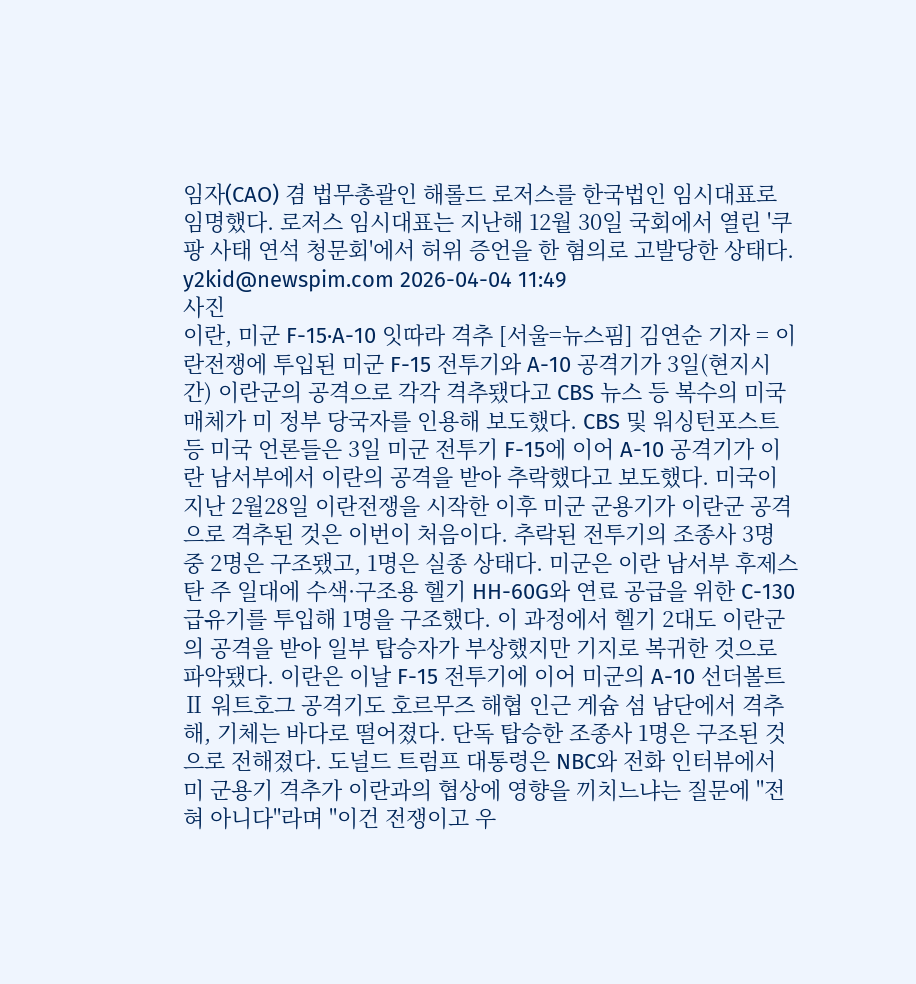임자(CAO) 겸 법무총괄인 해롤드 로저스를 한국법인 임시대표로 임명했다. 로저스 임시대표는 지난해 12월 30일 국회에서 열린 '쿠팡 사태 연석 청문회'에서 허위 증언을 한 혐의로 고발당한 상태다.   y2kid@newspim.com 2026-04-04 11:49
사진
이란, 미군 F-15·A-10 잇따라 격추 [서울=뉴스핌] 김연순 기자 = 이란전쟁에 투입된 미군 F-15 전투기와 A-10 공격기가 3일(현지시간) 이란군의 공격으로 각각 격추됐다고 CBS 뉴스 등 복수의 미국 매체가 미 정부 당국자를 인용해 보도했다. CBS 및 워싱턴포스트 등 미국 언론들은 3일 미군 전투기 F-15에 이어 A-10 공격기가 이란 남서부에서 이란의 공격을 받아 추락했다고 보도했다. 미국이 지난 2월28일 이란전쟁을 시작한 이후 미군 군용기가 이란군 공격으로 격추된 것은 이번이 처음이다. 추락된 전투기의 조종사 3명 중 2명은 구조됐고, 1명은 실종 상태다. 미군은 이란 남서부 후제스탄 주 일대에 수색·구조용 헬기 HH-60G와 연료 공급을 위한 C-130 급유기를 투입해 1명을 구조했다. 이 과정에서 헬기 2대도 이란군의 공격을 받아 일부 탑승자가 부상했지만 기지로 복귀한 것으로 파악됐다. 이란은 이날 F-15 전투기에 이어 미군의 A-10 선더볼트Ⅱ 워트호그 공격기도 호르무즈 해협 인근 게슘 섬 남단에서 격추해, 기체는 바다로 떨어졌다. 단독 탑승한 조종사 1명은 구조된 것으로 전해졌다. 도널드 트럼프 대통령은 NBC와 전화 인터뷰에서 미 군용기 격추가 이란과의 협상에 영향을 끼치느냐는 질문에 "전혀 아니다"라며 "이건 전쟁이고 우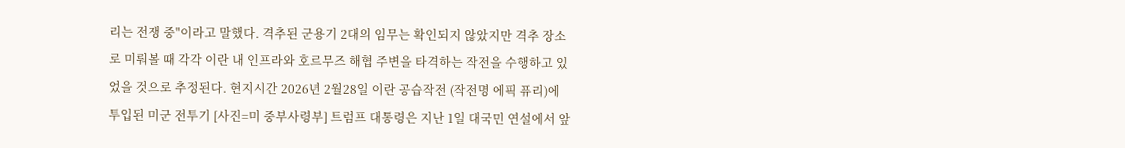리는 전쟁 중"이라고 말했다. 격추된 군용기 2대의 임무는 확인되지 않았지만 격추 장소로 미뤄볼 때 각각 이란 내 인프라와 호르무즈 해협 주변을 타격하는 작전을 수행하고 있었을 것으로 추정된다. 현지시간 2026년 2월28일 이란 공습작전 (작전명 에픽 퓨리)에 투입된 미군 전투기 [사진=미 중부사령부] 트럼프 대통령은 지난 1일 대국민 연설에서 앞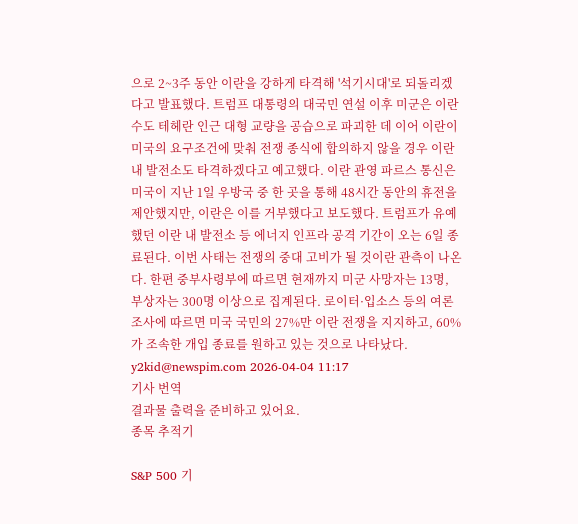으로 2~3주 동안 이란을 강하게 타격해 '석기시대'로 되돌리겠다고 발표했다. 트럼프 대통령의 대국민 연설 이후 미군은 이란 수도 테헤란 인근 대형 교량을 공습으로 파괴한 데 이어 이란이 미국의 요구조건에 맞춰 전쟁 종식에 합의하지 않을 경우 이란 내 발전소도 타격하겠다고 예고했다. 이란 관영 파르스 통신은 미국이 지난 1일 우방국 중 한 곳을 통해 48시간 동안의 휴전을 제안했지만, 이란은 이를 거부했다고 보도했다. 트럼프가 유예했던 이란 내 발전소 등 에너지 인프라 공격 기간이 오는 6일 종료된다. 이번 사태는 전쟁의 중대 고비가 될 것이란 관측이 나온다. 한편 중부사령부에 따르면 현재까지 미군 사망자는 13명, 부상자는 300명 이상으로 집계된다. 로이터·입소스 등의 여론조사에 따르면 미국 국민의 27%만 이란 전쟁을 지지하고, 60%가 조속한 개입 종료를 원하고 있는 것으로 나타났다.   y2kid@newspim.com 2026-04-04 11:17
기사 번역
결과물 출력을 준비하고 있어요.
종목 추적기

S&P 500 기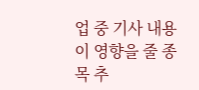업 중 기사 내용이 영향을 줄 종목 추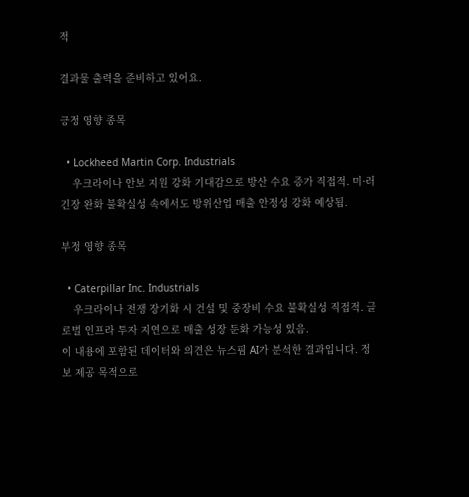적

결과물 출력을 준비하고 있어요.

긍정 영향 종목

  • Lockheed Martin Corp. Industrials
    우크라이나 안보 지원 강화 기대감으로 방산 수요 증가 직접적. 미·러 긴장 완화 불확실성 속에서도 방위산업 매출 안정성 강화 예상됨.

부정 영향 종목

  • Caterpillar Inc. Industrials
    우크라이나 전쟁 장기화 시 건설 및 중장비 수요 불확실성 직접적. 글로벌 인프라 투자 지연으로 매출 성장 둔화 가능성 있음.
이 내용에 포함된 데이터와 의견은 뉴스핌 AI가 분석한 결과입니다. 정보 제공 목적으로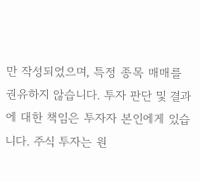만 작성되었으며, 특정 종목 매매를 권유하지 않습니다. 투자 판단 및 결과에 대한 책임은 투자자 본인에게 있습니다. 주식 투자는 원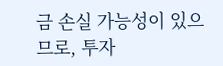금 손실 가능성이 있으므로, 투자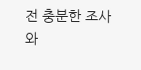전 충분한 조사와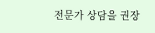전문가 상담을 권장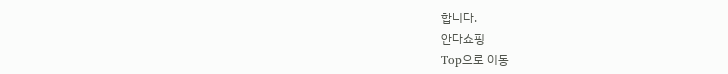합니다.
안다쇼핑
Top으로 이동